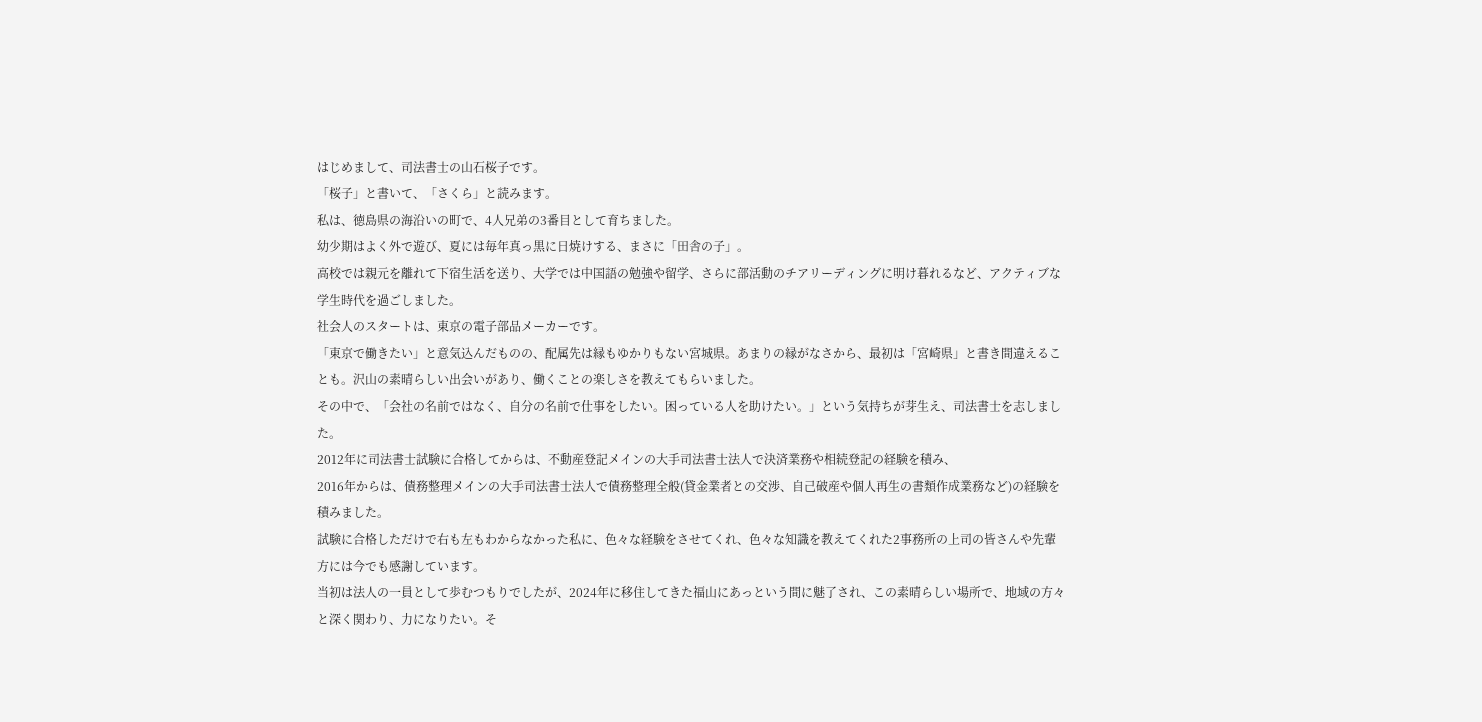はじめまして、司法書士の山石桜子です。
「桜子」と書いて、「さくら」と読みます。
私は、徳島県の海沿いの町で、4人兄弟の3番目として育ちました。
幼少期はよく外で遊び、夏には毎年真っ黒に日焼けする、まさに「田舎の子」。
高校では親元を離れて下宿生活を送り、大学では中国語の勉強や留学、さらに部活動のチアリーディングに明け暮れるなど、アクティブな学生時代を過ごしました。
社会人のスタートは、東京の電子部品メーカーです。
「東京で働きたい」と意気込んだものの、配属先は縁もゆかりもない宮城県。あまりの縁がなさから、最初は「宮崎県」と書き間違えることも。沢山の素晴らしい出会いがあり、働くことの楽しさを教えてもらいました。
その中で、「会社の名前ではなく、自分の名前で仕事をしたい。困っている人を助けたい。」という気持ちが芽生え、司法書士を志しました。
2012年に司法書士試験に合格してからは、不動産登記メインの大手司法書士法人で決済業務や相続登記の経験を積み、
2016年からは、債務整理メインの大手司法書士法人で債務整理全般(貸金業者との交渉、自己破産や個人再生の書類作成業務など)の経験を積みました。
試験に合格しただけで右も左もわからなかった私に、色々な経験をさせてくれ、色々な知識を教えてくれた2事務所の上司の皆さんや先輩方には今でも感謝しています。
当初は法人の一員として歩むつもりでしたが、2024年に移住してきた福山にあっという間に魅了され、この素晴らしい場所で、地域の方々と深く関わり、力になりたい。そ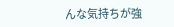んな気持ちが強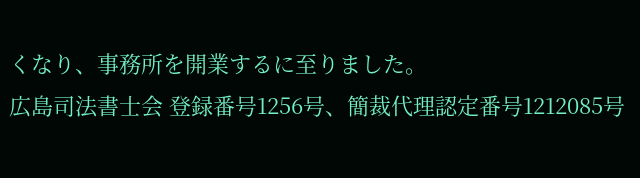くなり、事務所を開業するに至りました。
広島司法書士会 登録番号1256号、簡裁代理認定番号1212085号